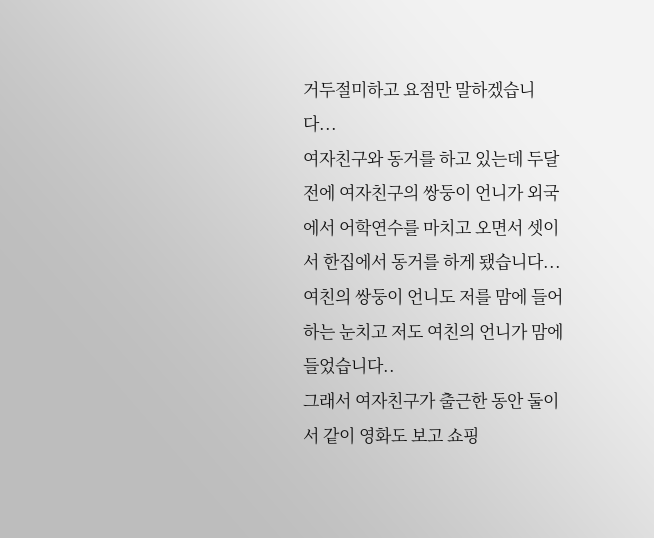거두절미하고 요점만 말하겠습니다...
여자친구와 동거를 하고 있는데 두달전에 여자친구의 쌍둥이 언니가 외국에서 어학연수를 마치고 오면서 셋이서 한집에서 동거를 하게 됐습니다...여친의 쌍둥이 언니도 저를 맘에 들어하는 눈치고 저도 여친의 언니가 맘에 들었습니다..
그래서 여자친구가 출근한 동안 둘이서 같이 영화도 보고 쇼핑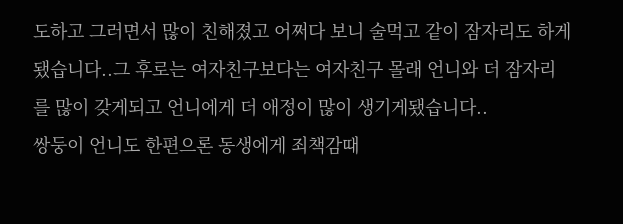도하고 그러면서 많이 친해졌고 어쩌다 보니 술먹고 같이 잠자리도 하게됐습니다..그 후로는 여자친구보다는 여자친구 몰래 언니와 더 잠자리를 많이 갖게되고 언니에게 더 애정이 많이 생기게됐습니다..
쌍둥이 언니도 한편으론 동생에게 죄책감때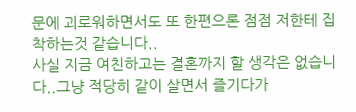문에 괴로워하면서도 또 한편으론 점점 저한테 집착하는것 같습니다..
사실 지금 여친하고는 결혼까지 할 생각은 없습니다..그냥 적당히 같이 살면서 즐기다가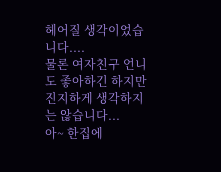헤어질 생각이었습니다....
물론 여자친구 언니도 좋아하긴 하지만 진지하게 생각하지는 않습니다...
아~ 한집에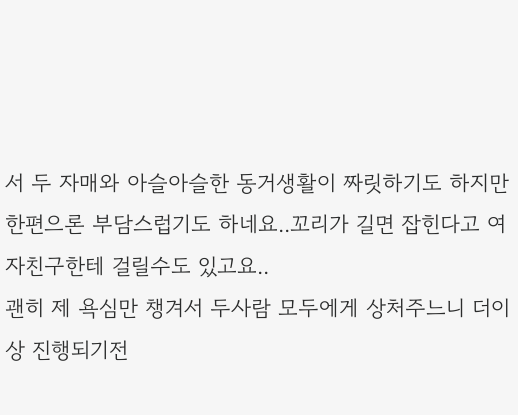서 두 자매와 아슬아슬한 동거생활이 짜릿하기도 하지만 한편으론 부담스럽기도 하네요..꼬리가 길면 잡힌다고 여자친구한테 걸릴수도 있고요..
괜히 제 욕심만 챙겨서 두사람 모두에게 상처주느니 더이상 진행되기전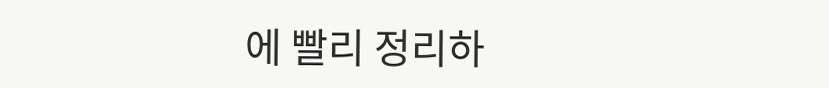에 빨리 정리하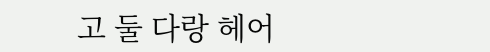고 둘 다랑 헤어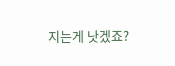지는게 낫겠죠?